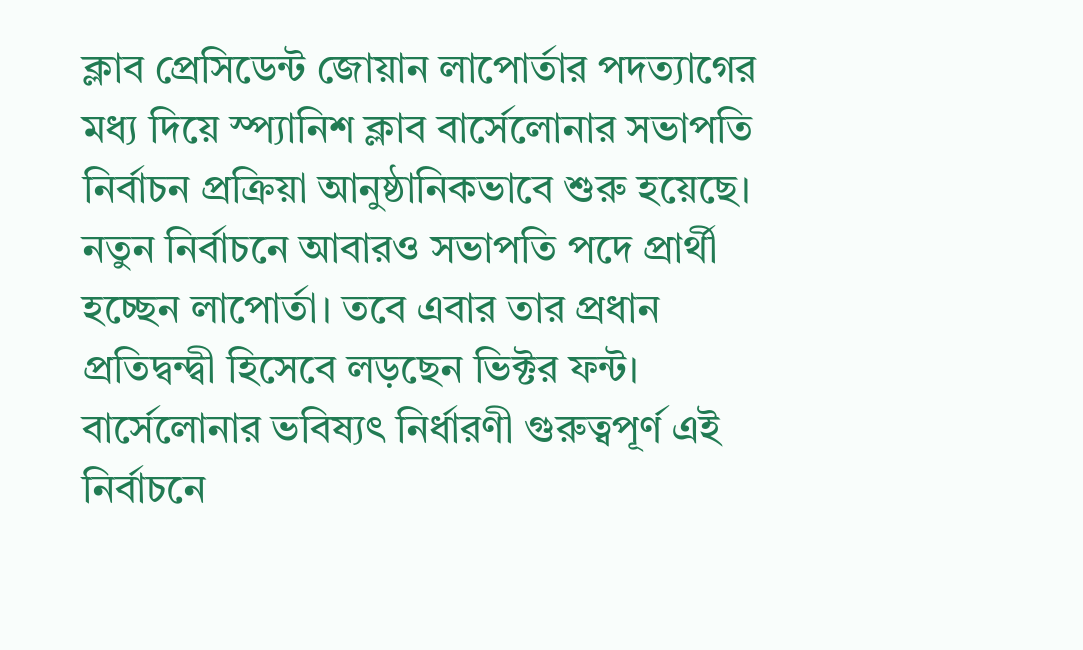ক্লাব প্রেসিডেন্ট জোয়ান লাপোর্তার পদত্যাগের মধ্য দিয়ে স্প্যানিশ ক্লাব বার্সেলোনার সভাপতি নির্বাচন প্রক্রিয়া আনুষ্ঠানিকভাবে শুরু হয়েছে। নতুন নির্বাচনে আবারও সভাপতি পদে প্রার্থী হচ্ছেন লাপোর্তা। তবে এবার তার প্রধান প্রতিদ্বন্দ্বী হিসেবে লড়ছেন ভিক্টর ফন্ট।
বার্সেলোনার ভবিষ্যৎ নির্ধারণী গুরুত্বপূর্ণ এই নির্বাচনে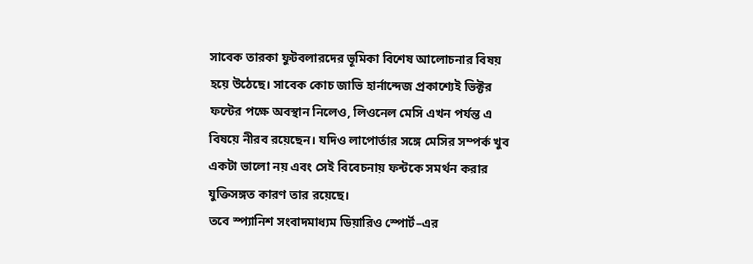সাবেক তারকা ফুটবলারদের ভূমিকা বিশেষ আলোচনার বিষয় হয়ে উঠেছে। সাবেক কোচ জাভি হার্নান্দেজ প্রকাশ্যেই ভিক্টর ফন্টের পক্ষে অবস্থান নিলেও, লিওনেল মেসি এখন পর্যন্ত এ বিষয়ে নীরব রয়েছেন। যদিও লাপোর্তার সঙ্গে মেসির সম্পর্ক খুব একটা ভালো নয় এবং সেই বিবেচনায় ফন্টকে সমর্থন করার যুক্তিসঙ্গত কারণ তার রয়েছে।
তবে স্প্যানিশ সংবাদমাধ্যম ডিয়ারিও স্পোর্ট–এর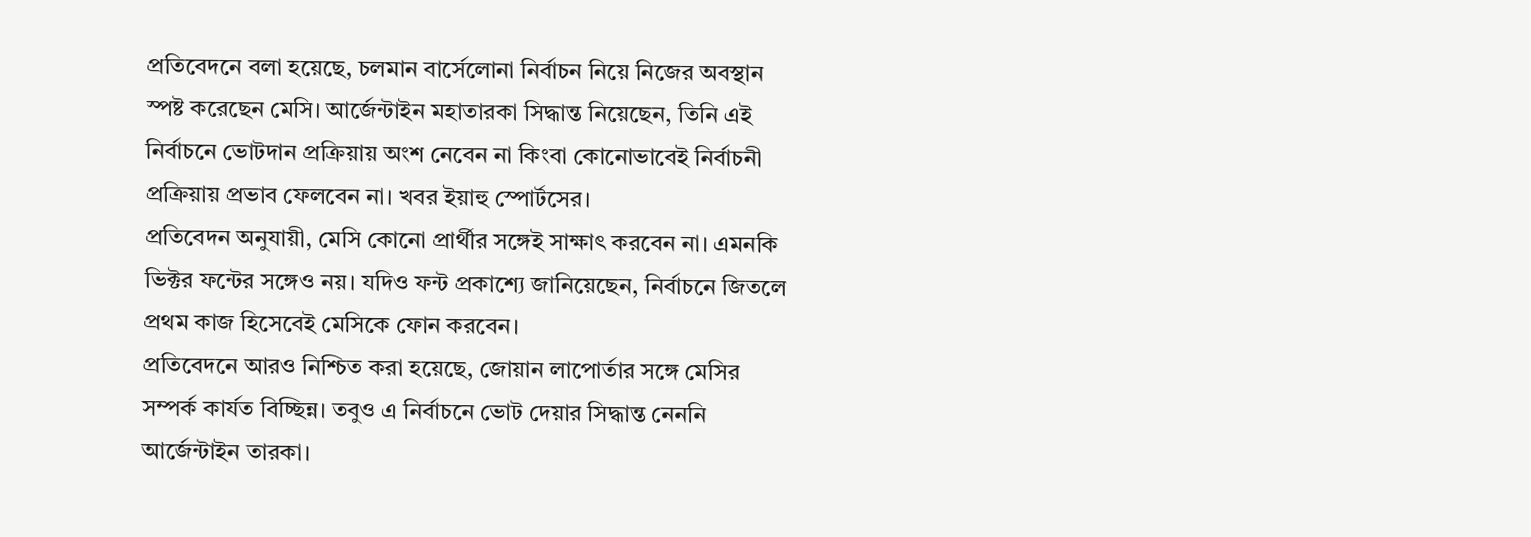প্রতিবেদনে বলা হয়েছে, চলমান বার্সেলোনা নির্বাচন নিয়ে নিজের অবস্থান স্পষ্ট করেছেন মেসি। আর্জেন্টাইন মহাতারকা সিদ্ধান্ত নিয়েছেন, তিনি এই নির্বাচনে ভোটদান প্রক্রিয়ায় অংশ নেবেন না কিংবা কোনোভাবেই নির্বাচনী প্রক্রিয়ায় প্রভাব ফেলবেন না। খবর ইয়াহু স্পোর্টসের।
প্রতিবেদন অনুযায়ী, মেসি কোনো প্রার্থীর সঙ্গেই সাক্ষাৎ করবেন না। এমনকি ভিক্টর ফন্টের সঙ্গেও নয়। যদিও ফন্ট প্রকাশ্যে জানিয়েছেন, নির্বাচনে জিতলে প্রথম কাজ হিসেবেই মেসিকে ফোন করবেন।
প্রতিবেদনে আরও নিশ্চিত করা হয়েছে, জোয়ান লাপোর্তার সঙ্গে মেসির সম্পর্ক কার্যত বিচ্ছিন্ন। তবুও এ নির্বাচনে ভোট দেয়ার সিদ্ধান্ত নেননি আর্জেন্টাইন তারকা।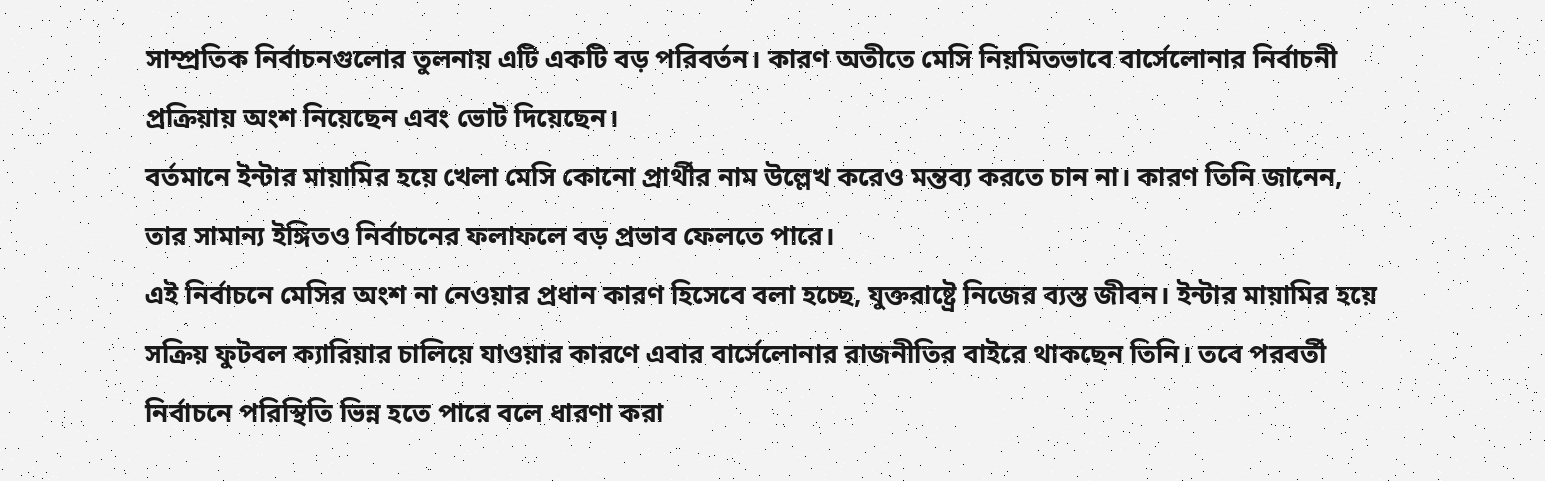সাম্প্রতিক নির্বাচনগুলোর তুলনায় এটি একটি বড় পরিবর্তন। কারণ অতীতে মেসি নিয়মিতভাবে বার্সেলোনার নির্বাচনী প্রক্রিয়ায় অংশ নিয়েছেন এবং ভোট দিয়েছেন।
বর্তমানে ইন্টার মায়ামির হয়ে খেলা মেসি কোনো প্রার্থীর নাম উল্লেখ করেও মন্তব্য করতে চান না। কারণ তিনি জানেন, তার সামান্য ইঙ্গিতও নির্বাচনের ফলাফলে বড় প্রভাব ফেলতে পারে।
এই নির্বাচনে মেসির অংশ না নেওয়ার প্রধান কারণ হিসেবে বলা হচ্ছে, যুক্তরাষ্ট্রে নিজের ব্যস্ত জীবন। ইন্টার মায়ামির হয়ে সক্রিয় ফুটবল ক্যারিয়ার চালিয়ে যাওয়ার কারণে এবার বার্সেলোনার রাজনীতির বাইরে থাকছেন তিনি। তবে পরবর্তী নির্বাচনে পরিস্থিতি ভিন্ন হতে পারে বলে ধারণা করা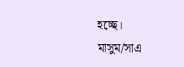হচ্ছে।
মাসুম/সাএ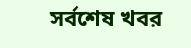সর্বশেষ খবর